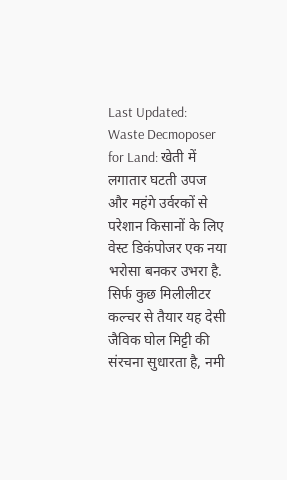Last Updated:
Waste Decmoposer for Land: खेती में लगातार घटती उपज और महंगे उर्वरकों से परेशान किसानों के लिए वेस्ट डिकंपोजर एक नया भरोसा बनकर उभरा है. सिर्फ कुछ मिलीलीटर कल्चर से तैयार यह देसी जैविक घोल मिट्टी की संरचना सुधारता है, नमी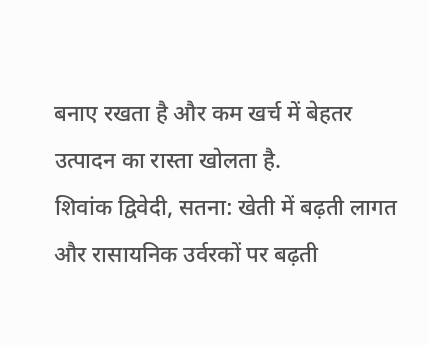बनाए रखता है और कम खर्च में बेहतर उत्पादन का रास्ता खोलता है.
शिवांक द्विवेदी, सतना: खेती में बढ़ती लागत और रासायनिक उर्वरकों पर बढ़ती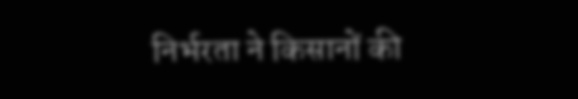निर्भरता ने किसानों की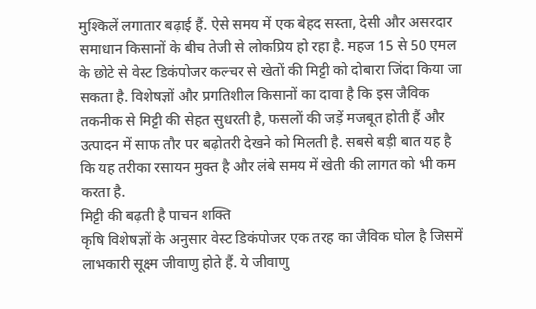मुश्किलें लगातार बढ़ाई हैं. ऐसे समय में एक बेहद सस्ता, देसी और असरदार समाधान किसानों के बीच तेजी से लोकप्रिय हो रहा है. महज 15 से 50 एमल के छोटे से वेस्ट डिकंपोजर कल्चर से खेतों की मिट्टी को दोबारा जिंदा किया जा सकता है. विशेषज्ञों और प्रगतिशील किसानों का दावा है कि इस जैविक तकनीक से मिट्टी की सेहत सुधरती है, फसलों की जड़ें मजबूत होती हैं और उत्पादन में साफ तौर पर बढ़ोतरी देखने को मिलती है. सबसे बड़ी बात यह है कि यह तरीका रसायन मुक्त है और लंबे समय में खेती की लागत को भी कम करता है.
मिट्टी की बढ़ती है पाचन शक्ति
कृषि विशेषज्ञों के अनुसार वेस्ट डिकंपोजर एक तरह का जैविक घोल है जिसमें लाभकारी सूक्ष्म जीवाणु होते हैं. ये जीवाणु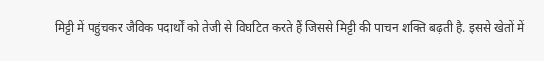मिट्टी में पहुंचकर जैविक पदार्थों को तेजी से विघटित करते हैं जिससे मिट्टी की पाचन शक्ति बढ़ती है. इससे खेतों में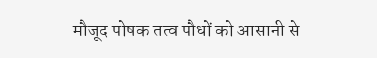मौजूद पोषक तत्व पौधों को आसानी से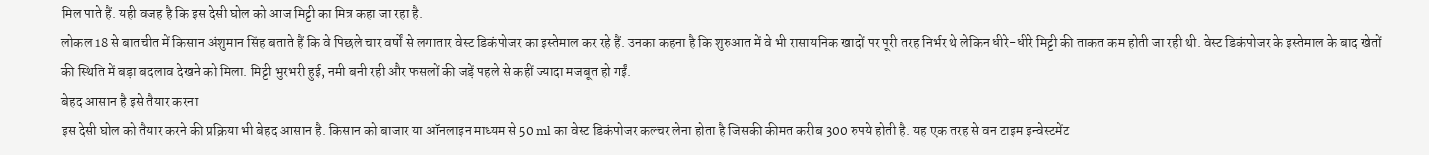मिल पाते हैं. यही वजह है कि इस देसी घोल को आज मिट्टी का मित्र कहा जा रहा है.
लोकल 18 से बातचीत में किसान अंशुमान सिंह बताते हैं कि वे पिछले चार वर्षों से लगातार वेस्ट डिकंपोजर का इस्तेमाल कर रहे हैं. उनका कहना है कि शुरुआत में वे भी रासायनिक खादों पर पूरी तरह निर्भर थे लेकिन धीरे-धीरे मिट्टी की ताकत कम होती जा रही थी. वेस्ट डिकंपोजर के इस्तेमाल के बाद खेतों की स्थिति में बड़ा बदलाव देखने को मिला. मिट्टी भुरभरी हुई, नमी बनी रही और फसलों की जड़ें पहले से कहीं ज्यादा मजबूत हो गईं.
बेहद आसान है इसे तैयार करना
इस देसी घोल को तैयार करने की प्रक्रिया भी बेहद आसान है. किसान को बाजार या ऑनलाइन माध्यम से 50 ml का वेस्ट डिकंपोजर कल्चर लेना होता है जिसकी कीमत करीब 300 रुपये होती है. यह एक तरह से वन टाइम इन्वेस्टमेंट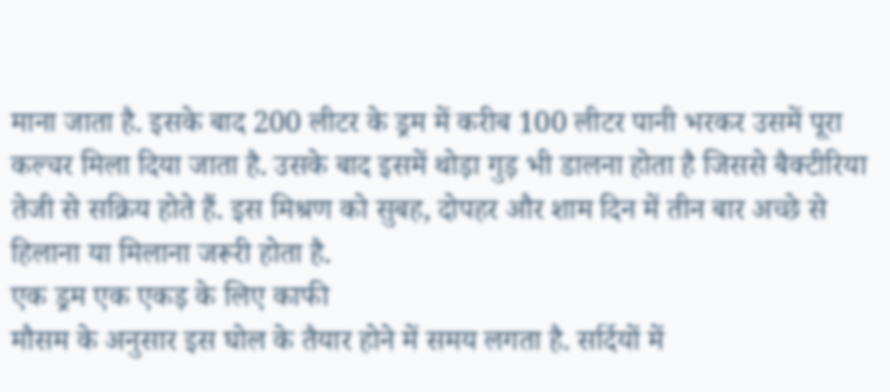माना जाता है. इसके बाद 200 लीटर के ड्रम में करीब 100 लीटर पानी भरकर उसमें पूरा कल्चर मिला दिया जाता है. उसके बाद इसमें थोड़ा गुड़ भी डालना होता है जिससे बैक्टीरिया तेजी से सक्रिय होते हैं. इस मिश्रण को सुबह, दोपहर और शाम दिन में तीन बार अच्छे से हिलाना या मिलाना जरूरी होता है.
एक ड्रम एक एकड़ के लिए काफी
मौसम के अनुसार इस घोल के तैयार होने में समय लगता है. सर्दियों में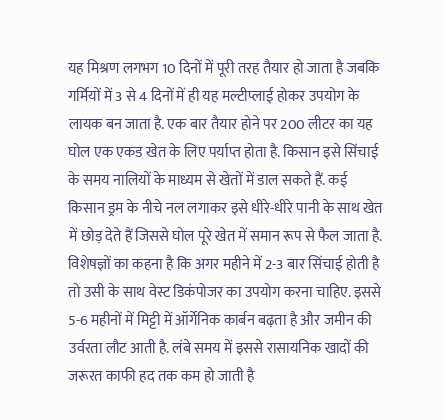यह मिश्रण लगभग 10 दिनों में पूरी तरह तैयार हो जाता है जबकि गर्मियों में 3 से 4 दिनों में ही यह मल्टीप्लाई होकर उपयोग के लायक बन जाता है. एक बार तैयार होने पर 200 लीटर का यह घोल एक एकड खेत के लिए पर्याप्त होता है. किसान इसे सिंचाई के समय नालियों के माध्यम से खेतों में डाल सकते हैं. कई किसान ड्रम के नीचे नल लगाकर इसे धीरे-धीरे पानी के साथ खेत में छोड़ देते हैं जिससे घोल पूरे खेत में समान रूप से फैल जाता है.
विशेषज्ञों का कहना है कि अगर महीने में 2-3 बार सिंचाई होती है तो उसी के साथ वेस्ट डिकंपोजर का उपयोग करना चाहिए. इससे 5-6 महीनों में मिट्टी में ऑर्गेनिक कार्बन बढ़ता है और जमीन की उर्वरता लौट आती है. लंबे समय में इससे रासायनिक खादों की जरूरत काफी हद तक कम हो जाती है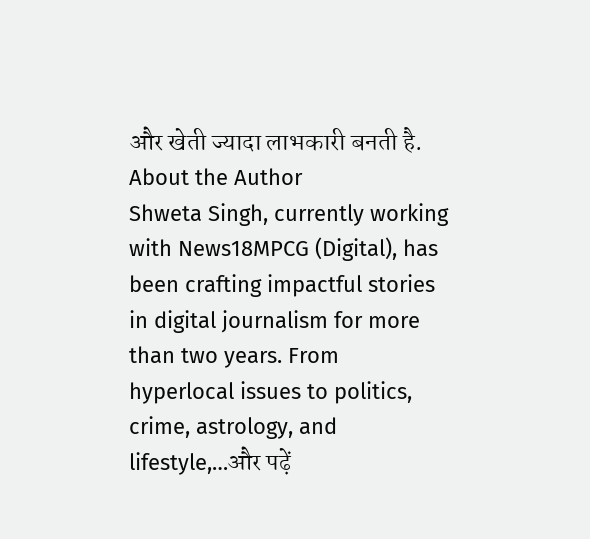और खेती ज्यादा लाभकारी बनती है.
About the Author
Shweta Singh, currently working with News18MPCG (Digital), has been crafting impactful stories in digital journalism for more than two years. From hyperlocal issues to politics, crime, astrology, and lifestyle,…और पढ़ें